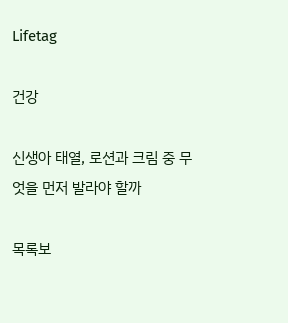Lifetag

건강

신생아 태열, 로션과 크림 중 무엇을 먼저 발라야 할까

목록보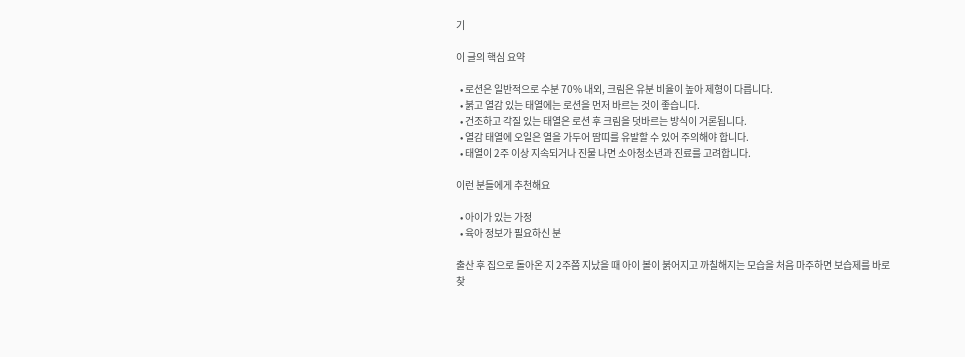기

이 글의 핵심 요약

  • 로션은 일반적으로 수분 70% 내외, 크림은 유분 비율이 높아 제형이 다릅니다.
  • 붉고 열감 있는 태열에는 로션을 먼저 바르는 것이 좋습니다.
  • 건조하고 각질 있는 태열은 로션 후 크림을 덧바르는 방식이 거론됩니다.
  • 열감 태열에 오일은 열을 가두어 땀띠를 유발할 수 있어 주의해야 합니다.
  • 태열이 2주 이상 지속되거나 진물 나면 소아청소년과 진료를 고려합니다.

이런 분들에게 추천해요

  • 아이가 있는 가정
  • 육아 정보가 필요하신 분

출산 후 집으로 돌아온 지 2주쯤 지났을 때 아이 볼이 붉어지고 까칠해지는 모습을 처음 마주하면 보습제를 바로 찾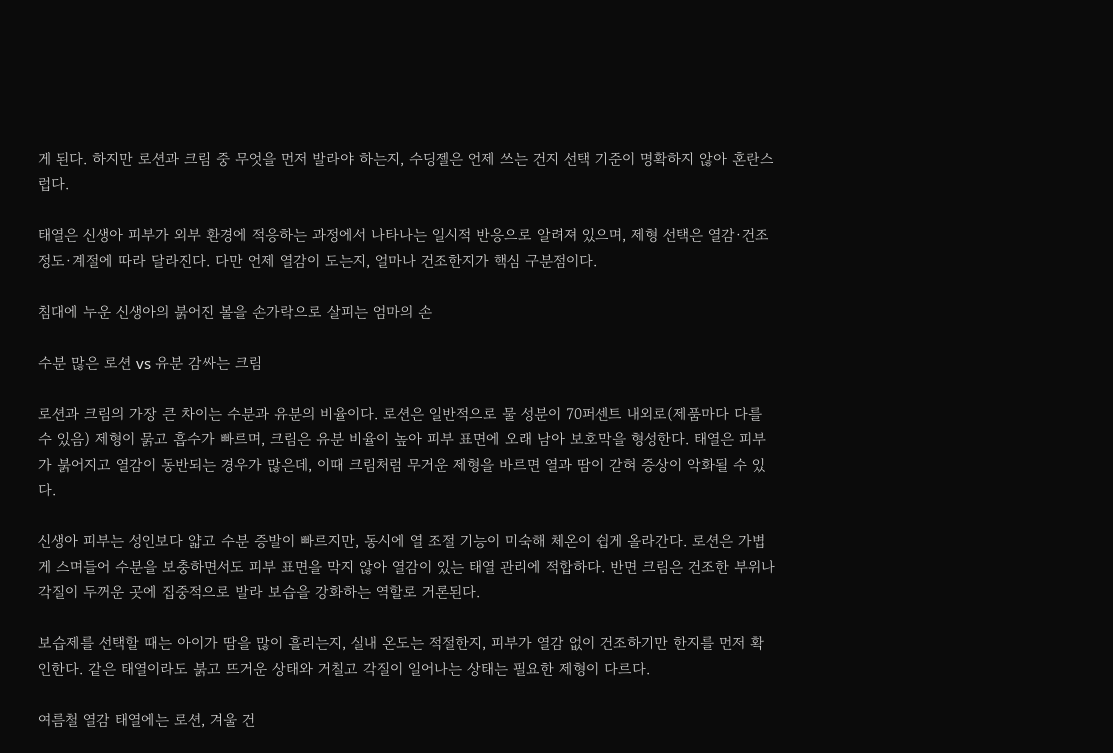게 된다. 하지만 로션과 크림 중 무엇을 먼저 발라야 하는지, 수딩젤은 언제 쓰는 건지 선택 기준이 명확하지 않아 혼란스럽다.

태열은 신생아 피부가 외부 환경에 적응하는 과정에서 나타나는 일시적 반응으로 알려져 있으며, 제형 선택은 열감·건조 정도·계절에 따라 달라진다. 다만 언제 열감이 도는지, 얼마나 건조한지가 핵심 구분점이다.

침대에 누운 신생아의 붉어진 볼을 손가락으로 살피는 엄마의 손

수분 많은 로션 vs 유분 감싸는 크림

로션과 크림의 가장 큰 차이는 수분과 유분의 비율이다. 로션은 일반적으로 물 성분이 70퍼센트 내외로(제품마다 다를 수 있음) 제형이 묽고 흡수가 빠르며, 크림은 유분 비율이 높아 피부 표면에 오래 남아 보호막을 형성한다. 태열은 피부가 붉어지고 열감이 동반되는 경우가 많은데, 이때 크림처럼 무거운 제형을 바르면 열과 땀이 갇혀 증상이 악화될 수 있다.

신생아 피부는 성인보다 얇고 수분 증발이 빠르지만, 동시에 열 조절 기능이 미숙해 체온이 쉽게 올라간다. 로션은 가볍게 스며들어 수분을 보충하면서도 피부 표면을 막지 않아 열감이 있는 태열 관리에 적합하다. 반면 크림은 건조한 부위나 각질이 두꺼운 곳에 집중적으로 발라 보습을 강화하는 역할로 거론된다.

보습제를 선택할 때는 아이가 땀을 많이 흘리는지, 실내 온도는 적절한지, 피부가 열감 없이 건조하기만 한지를 먼저 확인한다. 같은 태열이라도 붉고 뜨거운 상태와 거칠고 각질이 일어나는 상태는 필요한 제형이 다르다.

여름철 열감 태열에는 로션, 겨울 건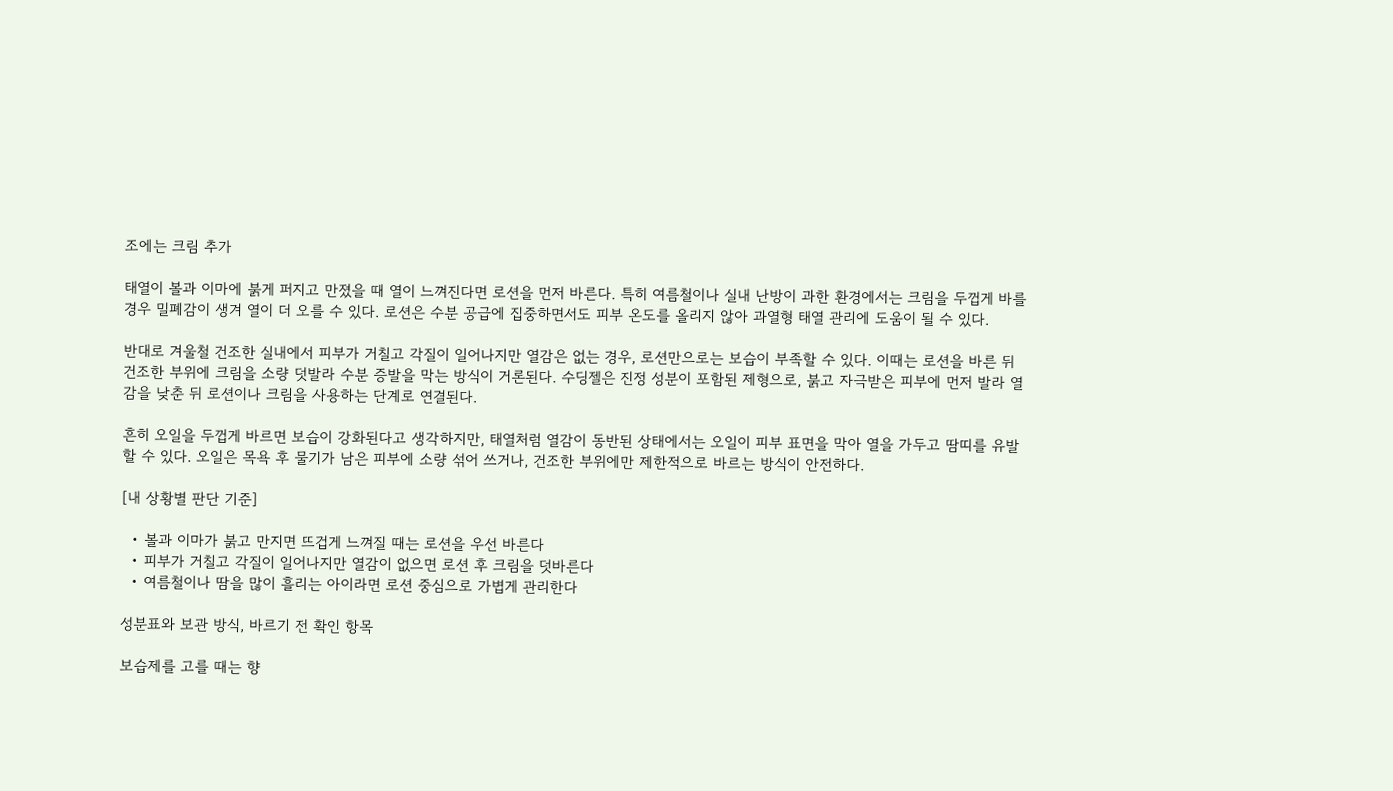조에는 크림 추가

태열이 볼과 이마에 붉게 퍼지고 만졌을 때 열이 느껴진다면 로션을 먼저 바른다. 특히 여름철이나 실내 난방이 과한 환경에서는 크림을 두껍게 바를 경우 밀폐감이 생겨 열이 더 오를 수 있다. 로션은 수분 공급에 집중하면서도 피부 온도를 올리지 않아 과열형 태열 관리에 도움이 될 수 있다.

반대로 겨울철 건조한 실내에서 피부가 거칠고 각질이 일어나지만 열감은 없는 경우, 로션만으로는 보습이 부족할 수 있다. 이때는 로션을 바른 뒤 건조한 부위에 크림을 소량 덧발라 수분 증발을 막는 방식이 거론된다. 수딩젤은 진정 성분이 포함된 제형으로, 붉고 자극받은 피부에 먼저 발라 열감을 낮춘 뒤 로션이나 크림을 사용하는 단계로 연결된다.

흔히 오일을 두껍게 바르면 보습이 강화된다고 생각하지만, 태열처럼 열감이 동반된 상태에서는 오일이 피부 표면을 막아 열을 가두고 땀띠를 유발할 수 있다. 오일은 목욕 후 물기가 남은 피부에 소량 섞어 쓰거나, 건조한 부위에만 제한적으로 바르는 방식이 안전하다.

[내 상황별 판단 기준]

  • 볼과 이마가 붉고 만지면 뜨겁게 느껴질 때는 로션을 우선 바른다
  • 피부가 거칠고 각질이 일어나지만 열감이 없으면 로션 후 크림을 덧바른다
  • 여름철이나 땀을 많이 흘리는 아이라면 로션 중심으로 가볍게 관리한다

성분표와 보관 방식, 바르기 전 확인 항목

보습제를 고를 때는 향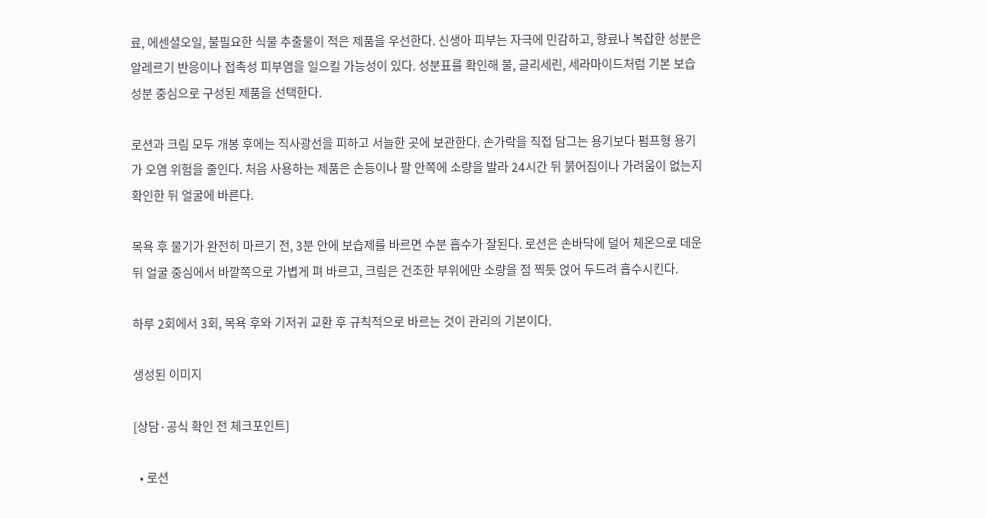료, 에센셜오일, 불필요한 식물 추출물이 적은 제품을 우선한다. 신생아 피부는 자극에 민감하고, 향료나 복잡한 성분은 알레르기 반응이나 접촉성 피부염을 일으킬 가능성이 있다. 성분표를 확인해 물, 글리세린, 세라마이드처럼 기본 보습 성분 중심으로 구성된 제품을 선택한다.

로션과 크림 모두 개봉 후에는 직사광선을 피하고 서늘한 곳에 보관한다. 손가락을 직접 담그는 용기보다 펌프형 용기가 오염 위험을 줄인다. 처음 사용하는 제품은 손등이나 팔 안쪽에 소량을 발라 24시간 뒤 붉어짐이나 가려움이 없는지 확인한 뒤 얼굴에 바른다.

목욕 후 물기가 완전히 마르기 전, 3분 안에 보습제를 바르면 수분 흡수가 잘된다. 로션은 손바닥에 덜어 체온으로 데운 뒤 얼굴 중심에서 바깥쪽으로 가볍게 펴 바르고, 크림은 건조한 부위에만 소량을 점 찍듯 얹어 두드려 흡수시킨다.

하루 2회에서 3회, 목욕 후와 기저귀 교환 후 규칙적으로 바르는 것이 관리의 기본이다.

생성된 이미지

[상담·공식 확인 전 체크포인트]

  • 로션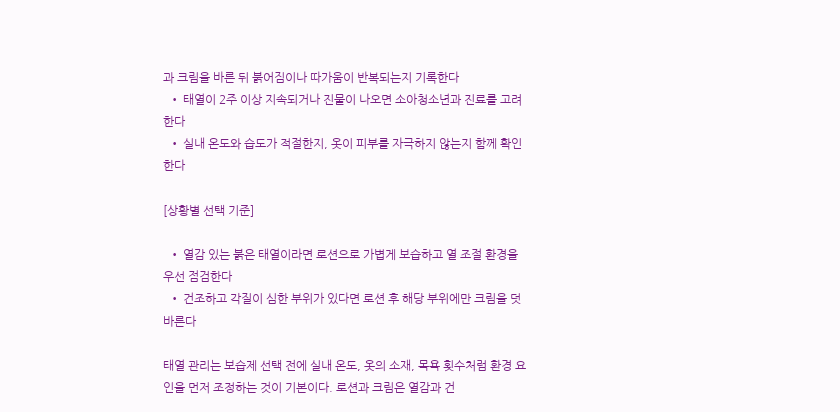과 크림을 바른 뒤 붉어짐이나 따가움이 반복되는지 기록한다
  • 태열이 2주 이상 지속되거나 진물이 나오면 소아청소년과 진료를 고려한다
  • 실내 온도와 습도가 적절한지, 옷이 피부를 자극하지 않는지 함께 확인한다

[상황별 선택 기준]

  • 열감 있는 붉은 태열이라면 로션으로 가볍게 보습하고 열 조절 환경을 우선 점검한다
  • 건조하고 각질이 심한 부위가 있다면 로션 후 해당 부위에만 크림을 덧바른다

태열 관리는 보습제 선택 전에 실내 온도, 옷의 소재, 목욕 횟수처럼 환경 요인을 먼저 조정하는 것이 기본이다. 로션과 크림은 열감과 건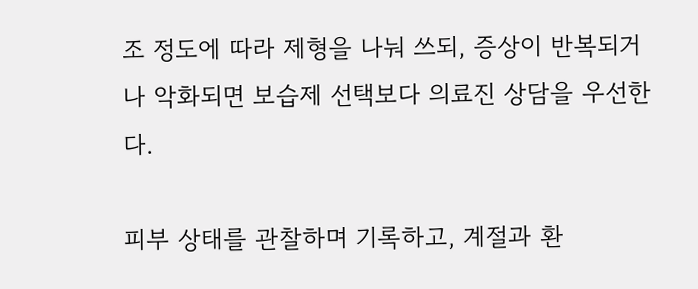조 정도에 따라 제형을 나눠 쓰되, 증상이 반복되거나 악화되면 보습제 선택보다 의료진 상담을 우선한다.

피부 상태를 관찰하며 기록하고, 계절과 환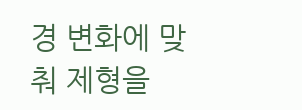경 변화에 맞춰 제형을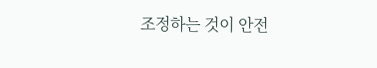조정하는 것이 안전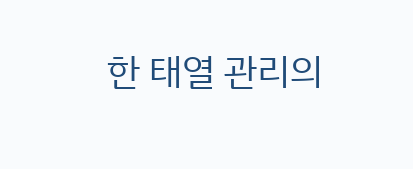한 태열 관리의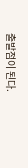출발점이 된다.